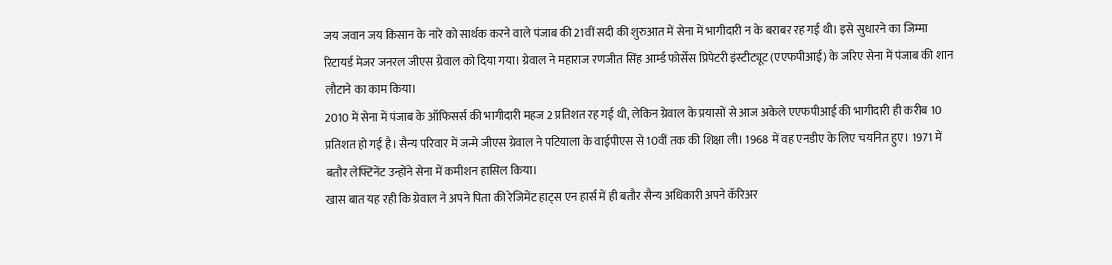जय जवान जय किसान के नारे को सार्थक करने वाले पंजाब की 21वीं सदी की शुरुआत में सेना में भागीदारी न के बराबर रह गई थी। इसे सुधारने का जिम्मा रिटायर्ड मेजर जनरल जीएस ग्रेवाल को दिया गया। ग्रेवाल ने महाराज रणजीत सिंह आर्म्ड फोर्सेस प्रिपेटरी इंस्टीट्यूट (एएफपीआई) के जरिए सेना में पंजाब की शान लौटाने का काम किया।
2010 में सेना में पंजाब के ऑफिसर्स की भागीदारी महज 2 प्रतिशत रह गई थी, लेकिन ग्रेवाल के प्रयासों से आज अकेले एएफपीआई की भागीदारी ही करीब 10 प्रतिशत हो गई है। सैन्य परिवार में जन्मे जीएस ग्रेवाल ने पटियाला के वाईपीएस से 10वीं तक की शिक्षा ली। 1968 में वह एनडीए के लिए चयनित हुए। 1971 में बतौर लेफ्टिनेंट उन्होंने सेना में कमीशन हासिल किया।
खास बात यह रही कि ग्रेवाल ने अपने पिता की रेजिमेंट हाट्स एन हार्स में ही बतौर सैन्य अधिकारी अपने कॅरिअर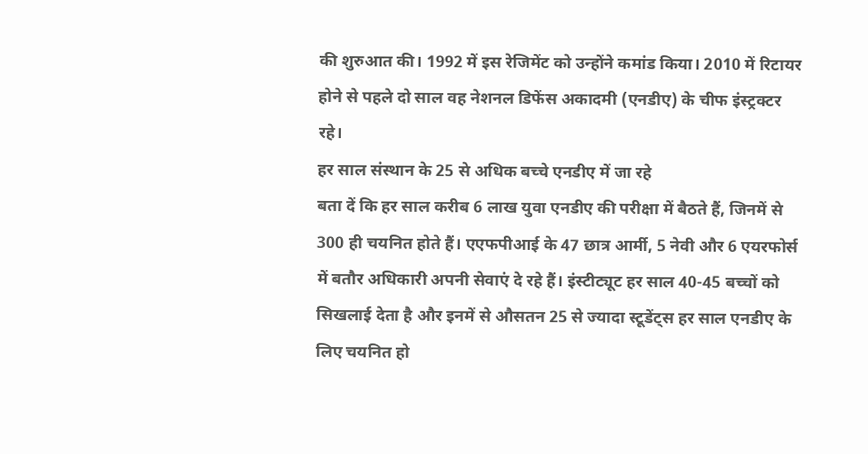की शुरुआत की। 1992 में इस रेजिमेंट को उन्होंने कमांड किया। 2010 में रिटायर होने से पहले दो साल वह नेशनल डिफेंस अकादमी (एनडीए) के चीफ इंस्ट्रक्टर रहे।
हर साल संस्थान के 25 से अधिक बच्चे एनडीए में जा रहे
बता दें कि हर साल करीब 6 लाख युवा एनडीए की परीक्षा में बैठते हैं, जिनमें से 300 ही चयनित होते हैं। एएफपीआई के 47 छात्र आर्मी, 5 नेवी और 6 एयरफोर्स में बतौर अधिकारी अपनी सेवाएं दे रहे हैं। इंस्टीट्यूट हर साल 40-45 बच्चों को सिखलाई देता है और इनमें से औसतन 25 से ज्यादा स्टूडेंट्स हर साल एनडीए के लिए चयनित हो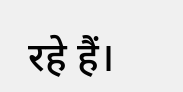रहे हैं।